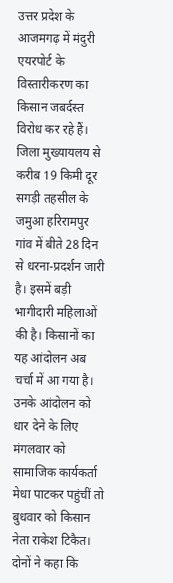उत्तर प्रदेश के आजमगढ़ में मंदुरी एयरपोर्ट के विस्तारीकरण का किसान जबर्दस्त विरोध कर रहे हैं। जिला मुख्यायलय से करीब 19 किमी दूर सगड़ी तहसील के जमुआ हरिरामपुर गांव में बीते 28 दिन से धरना-प्रदर्शन जारी है। इसमें बड़ी भागीदारी महिलाओं की है। किसानों का यह आंदोलन अब चर्चा में आ गया है। उनके आंदोलन को धार देने के लिए मंगलवार को सामाजिक कार्यकर्ता मेधा पाटकर पहुंचीं तो बुधवार को किसान नेता राकेश टिकैत। दोनों ने कहा कि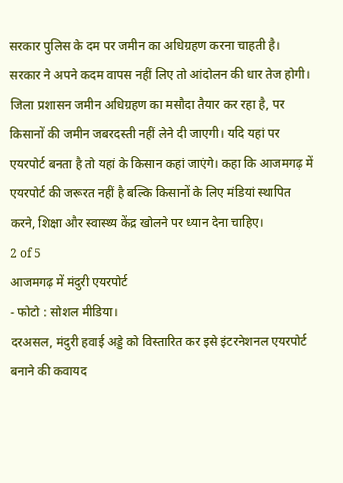सरकार पुलिस के दम पर जमीन का अधिग्रहण करना चाहती है।
सरकार ने अपने कदम वापस नहीं लिए तो आंदोलन की धार तेज होगी। जिला प्रशासन जमीन अधिग्रहण का मसौदा तैयार कर रहा है, पर किसानों की जमीन जबरदस्ती नहीं लेने दी जाएगी। यदि यहां पर एयरपोर्ट बनता है तो यहां के किसान कहां जाएंगे। कहा कि आजमगढ़ में एयरपोर्ट की जरूरत नहीं है बल्कि किसानों के लिए मंडियां स्थापित करने, शिक्षा और स्वास्थ्य केंद्र खोलने पर ध्यान देना चाहिए।
2 of 5
आजमगढ़ में मंदुरी एयरपोर्ट
- फोटो : सोशल मीडिया।
दरअसल, मंदुरी हवाई अड्डे को विस्तारित कर इसे इंटरनेशनल एयरपोर्ट बनाने की कवायद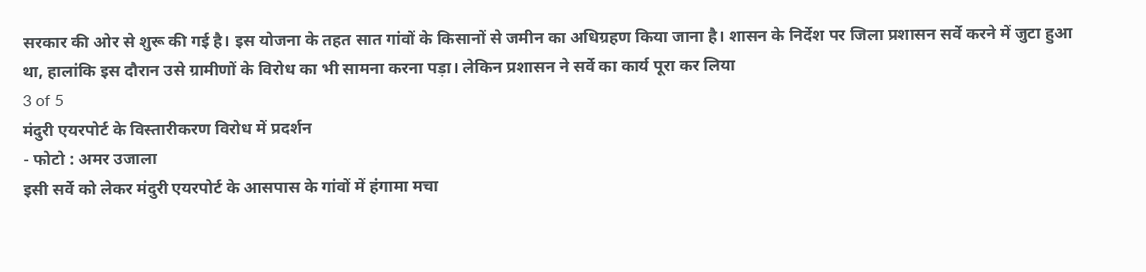सरकार की ओर से शुरू की गई है। इस योजना के तहत सात गांवों के किसानों से जमीन का अधिग्रहण किया जाना है। शासन के निर्देश पर जिला प्रशासन सर्वे करने में जुटा हुआ था, हालांकि इस दौरान उसे ग्रामीणों के विरोध का भी सामना करना पड़ा। लेकिन प्रशासन ने सर्वे का कार्य पूरा कर लिया
3 of 5
मंदुरी एयरपोर्ट के विस्तारीकरण विरोध में प्रदर्शन
- फोटो : अमर उजाला
इसी सर्वे को लेकर मंदुरी एयरपोर्ट के आसपास के गांवों में हंगामा मचा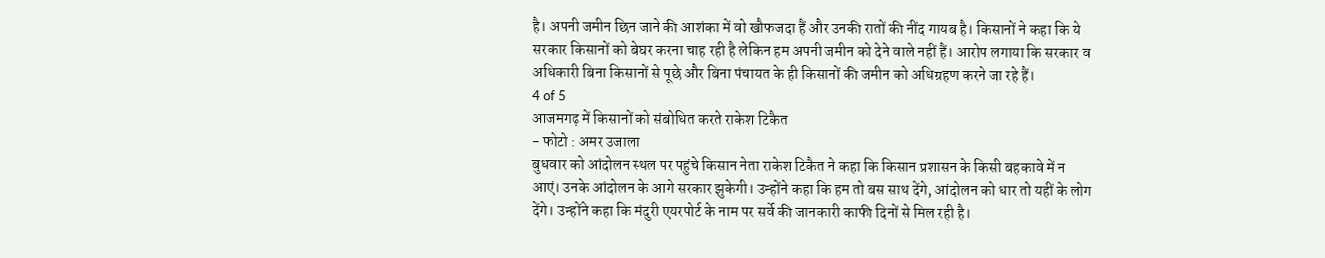है। अपनी जमीन छिन जाने की आशंका में वो खौफजदा हैं और उनकी रातों की नींद गायब है। किसानों ने कहा कि ये सरकार किसानों को बेघर करना चाह रही है लेकिन हम अपनी जमीन को देने वाले नहीं हैं। आरोप लगाया कि सरकार व अधिकारी बिना किसानों से पूछे और बिना पंचायत के ही किसानों की जमीन को अधिग्रहण करने जा रहे हैं।
4 of 5
आजमगढ़ में किसानों को संबोधित करते राकेश टिकैत
- फोटो : अमर उजाला
बुधवार को आंदोलन स्थल पर पहुंचे किसान नेता राकेश टिकैत ने कहा कि किसान प्रशासन के किसी बहकावे में न आएं। उनके आंदोलन के आगे सरकार झुकेगी। उन्होंने कहा कि हम तो बस साथ देंगे, आंदोलन को धार तो यहीं के लोग देंगे। उन्होंने कहा कि मंदुरी एयरपोर्ट के नाम पर सर्वे की जानकारी काफी दिनों से मिल रही है।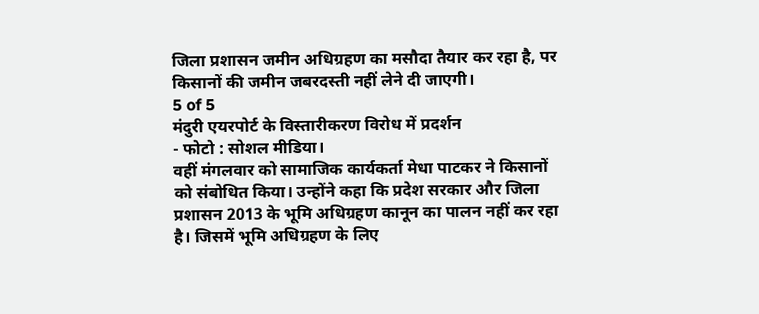जिला प्रशासन जमीन अधिग्रहण का मसौदा तैयार कर रहा है, पर किसानों की जमीन जबरदस्ती नहीं लेने दी जाएगी।
5 of 5
मंदुरी एयरपोर्ट के विस्तारीकरण विरोध में प्रदर्शन
- फोटो : सोशल मीडिया।
वहीं मंगलवार को सामाजिक कार्यकर्ता मेधा पाटकर ने किसानों को संबोधित किया। उन्होंने कहा कि प्रदेश सरकार और जिला प्रशासन 2013 के भूमि अधिग्रहण कानून का पालन नहीं कर रहा है। जिसमें भूमि अधिग्रहण के लिए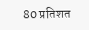80 प्रतिशत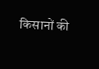किसानों की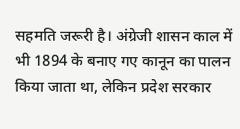सहमति जरूरी है। अंग्रेजी शासन काल में भी 1894 के बनाए गए कानून का पालन किया जाता था, लेकिन प्रदेश सरकार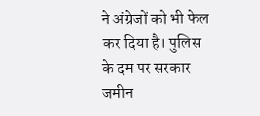ने अंग्रेजों को भी फेल कर दिया है। पुलिस के दम पर सरकार जमीन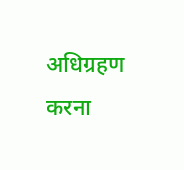अधिग्रहण करना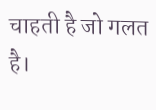चाहती है जो गलत है।